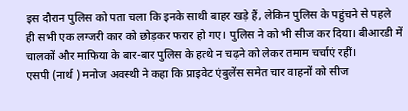इस दौरान पुलिस को पता चला कि इनके साथी बाहर खड़े हैं, लेकिन पुलिस के पहुंचने से पहले ही सभी एक लग्जरी कार को छोड़कर फरार हो गए। पुलिस ने को भी सीज कर दिया। बीआरडी में चालकों और माफिया के बार-बार पुलिस के हत्थे न चढ़ने को लेकर तमाम चर्चाएं रहीं।
एसपी (नार्थ ) मनोज अवस्थी ने कहा कि प्राइवेट एंबुलेंस समेत चार वाहनों को सीज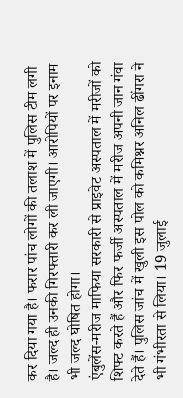कर दिया गया है। फरार पांच लोगों की तलाश में पुलिस टीम लगी है। जल्द ही उनकी गिरफ्तारी कर ली जाएगी। आरोपियों पर इनाम भी जल्द घोषित होगा।
एंबुलेंस-मरीज माफिया सरकारी से प्राइवेट अस्पताल में मरीजों को शिफ्ट करते हैं और फिर फर्जी अस्पताल में मरीज अपनी जान गंवा देते हैं। पुलिस जांच में खुली इस पोल को कमिश्नर अनिल ढींगरा ने भी गंभीरता से लिया। 19 जुलाई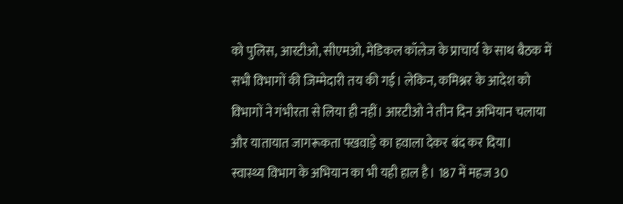को पुलिस, आरटीओ, सीएमओ, मेडिकल कॉलेज के प्राचार्य के साथ बैठक में सभी विभागों की जिम्मेदारी तय की गई। लेकिन, कमिश्नर के आदेश को विभागों ने गंभीरता से लिया ही नहीं। आरटीओ ने तीन दिन अभियान चलाया और यातायात जागरूकता पखवाड़े का हवाला देकर बंद कर दिया।
स्वास्थ्य विभाग के अभियान का भी यही हाल है। 187 में महज 30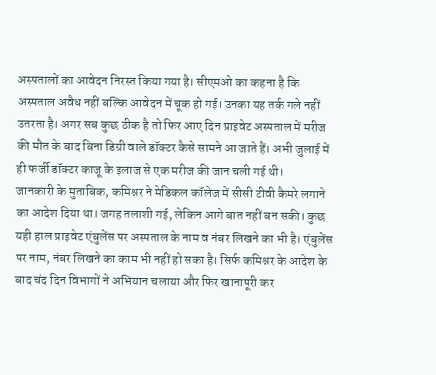अस्पतालों का आवेदन निरस्त किया गया है। सीएमओ का कहना है कि अस्पताल अवैध नहीं बल्कि आवेदन में चूक हो गई। उनका यह तर्क गले नहीं उतरता है। अगर सब कुछ ठीक है तो फिर आए दिन प्राइवेट अस्पताल में मरीज की मौत के बाद बिना डिग्री वाले डॉक्टर कैसे सामने आ जाते हैं। अभी जुलाई में ही फर्जी डॉक्टर काजू के इलाज से एक मरीज की जान चली गई थी।
जानकारी के मुताबिक, कमिश्नर ने मेडिकल कॉलेज में सीसी टीवी कैमरे लगाने का आदेश दिया था। जगह तलाशी गई, लेकिन आगे बात नहीं बन सकी। कुछ यही हाल प्राइवेट एंबुलेंस पर अस्पताल के नाम व नंबर लिखने का भी है। एंबुलेंस पर नाम, नंबर लिखने का काम भी नहीं हो सका है। सिर्फ कमिश्नर के आदेश के बाद चंद दिन विभागों ने अभियान चलाया और फिर खानापूरी कर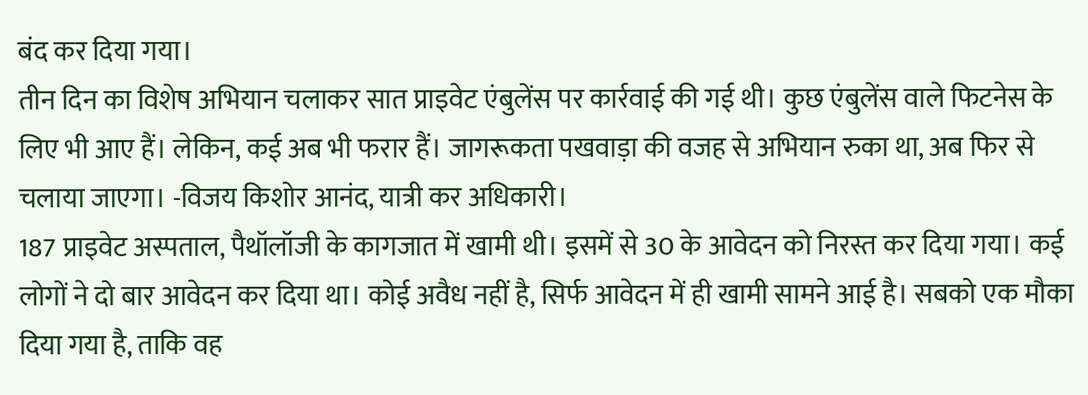बंद कर दिया गया।
तीन दिन का विशेष अभियान चलाकर सात प्राइवेट एंबुलेंस पर कार्रवाई की गई थी। कुछ एंबुलेंस वाले फिटनेस के लिए भी आए हैं। लेकिन, कई अब भी फरार हैं। जागरूकता पखवाड़ा की वजह से अभियान रुका था, अब फिर से चलाया जाएगा। -विजय किशोर आनंद, यात्री कर अधिकारी।
187 प्राइवेट अस्पताल, पैथॉलॉजी के कागजात में खामी थी। इसमें से 30 के आवेदन को निरस्त कर दिया गया। कई लोगों ने दो बार आवेदन कर दिया था। कोई अवैध नहीं है, सिर्फ आवेदन में ही खामी सामने आई है। सबको एक मौका दिया गया है, ताकि वह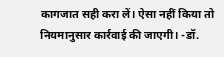कागजात सही करा लें। ऐसा नहीं किया तो नियमानुसार कार्रवाई की जाएगी। -डॉ.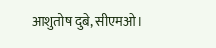आशुतोष दुबे, सीएमओ।